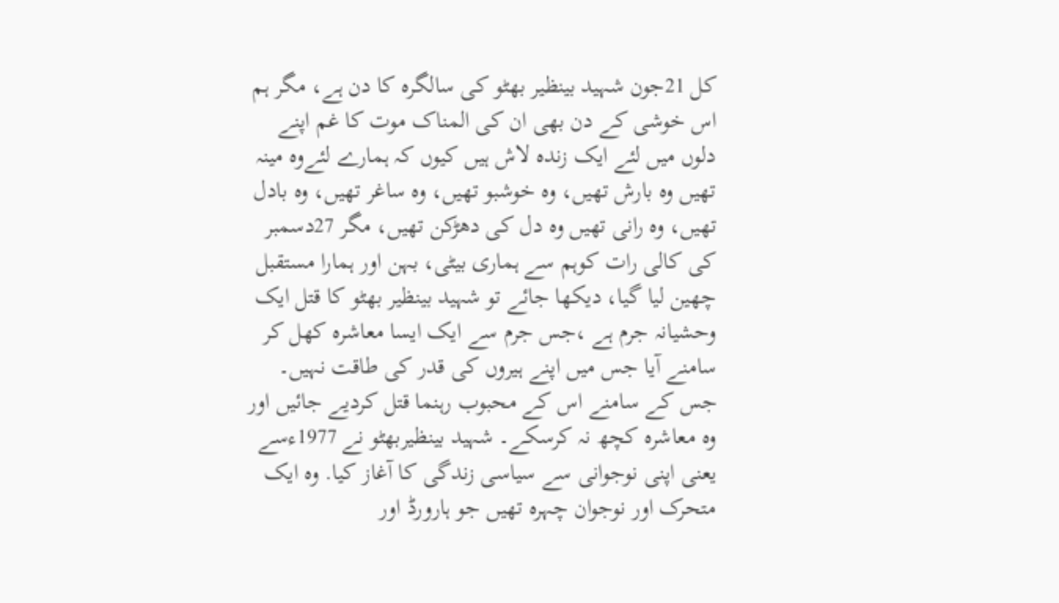کل 21جون شہید بینظیر بھٹو کی سالگرہ کا دن ہے، مگر ہم اس خوشی کے دن بھی ان کی المناک موت کا غم اپنے دلوں میں لئے ایک زندہ لاش ہیں کیوں کہ ہمارے لئےوہ مینہ تھیں وہ بارش تھیں، وہ خوشبو تھیں، وہ ساغر تھیں، وہ بادل تھیں، وہ رانی تھیں وہ دل کی دھڑکن تھیں، مگر 27دسمبر کی کالی رات کوہم سے ہماری بیٹی، بہن اور ہمارا مستقبل چھین لیا گیا، دیکھا جائے تو شہید بینظیر بھٹو کا قتل ایک وحشیانہ جرم ہے ،جس جرم سے ایک ایسا معاشرہ کھل کر سامنے آیا جس میں اپنے ہیروں کی قدر کی طاقت نہیں۔ جس کے سامنے اس کے محبوب رہنما قتل کردیے جائیں اور وہ معاشرہ کچھ نہ کرسکے۔ شہید بینظیربھٹو نے 1977ءسے یعنی اپنی نوجوانی سے سیاسی زندگی کا آغاز کیا. وہ ایک متحرک اور نوجوان چہرہ تھیں جو ہارورڈ اور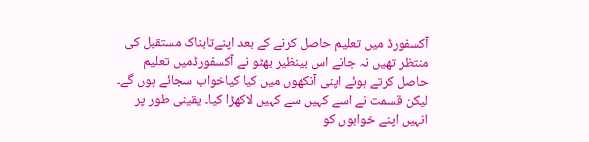آکسفورڈ میں تعلیم حاصل کرنے کے بعد اپنےتابناک مستقبل کی منتظر تھیں نہ جانے اس بینظیر بھٹو نے آکسفورڈمیں تعلیم حاصل کرتے ہوئے اپنی آنکھوں میں کیا کیاخواب سجائے ہوں گے۔ لیکن قسمت نے اسے کہیں سے کہیں لاکھڑا کیا۔ یقینی طور پر انہیں اپنے خوابوں کو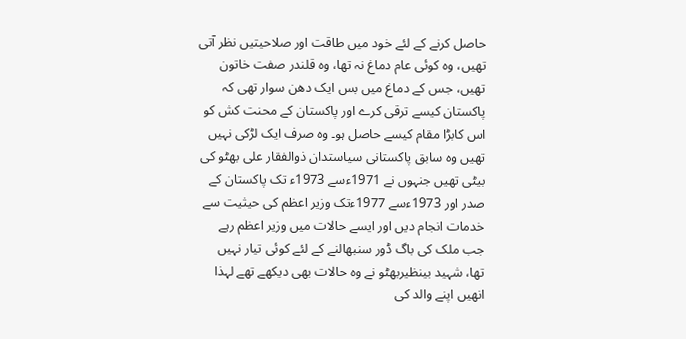حاصل کرنے کے لئے خود میں طاقت اور صلاحیتیں نظر آتی تھیں، وہ کوئی عام دماغ نہ تھا، وہ قلندر صفت خاتون تھیں، جس کے دماغ میں بس ایک دھن سوار تھی کہ پاکستان کیسے ترقی کرے اور پاکستان کے محنت کش کو اس کابڑا مقام کیسے حاصل ہو۔ وہ صرف ایک لڑکی نہیں تھیں وہ سابق پاکستانی سیاستدان ذوالفقار علی بھٹو کی بیٹی تھیں جنہوں نے 1971ءسے 1973ء تک پاکستان کے صدر اور 1973ءسے 1977ءتک وزیر اعظم کی حیثیت سے خدمات انجام دیں اور ایسے حالات میں وزیر اعظم رہے جب ملک کی باگ ڈور سنبھالنے کے لئے کوئی تیار نہیں تھا، شہید بینظیربھٹو نے وہ حالات بھی دیکھے تھے لہذا انھیں اپنے والد کی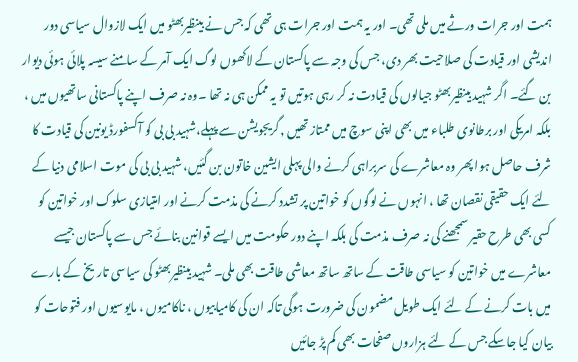ہمت اور جرات ورثے میں ملی تھی۔ اور یہ ہمت اور جرات ہی تھی کہ جس نے بینظیربھٹو میں ایک لازوال سیاسی دور اندیشی اور قیادت کی صلاحیت بھر دی، جس کی وجہ سے پاکستان کے لاکھوں لوگ ایک آمر کے سامنے سیسہ پلائی ہوئی دیوار بن گئے۔ اگر شہید بینظیربھٹو جیالوں کی قیادت نہ کر رہی ہوتیں تو یہ ممکن ہی نہ تھا ۔وہ نہ صرف اپنے پاکستانی ساتھیوں میں ، بلکہ امریکی اور برطانوی طلباء میں بھی اپنی سوچ میں ممتاز تھیں ,گریجویشن سے پہلے،شہید بی بی کو آکسفورڈ یونین کی قیادت کا شرف حاصل ہوا پھر وہ معاشرے کی سربراہی کرنے والی پہلی ایشین خاتون بن گئیں، شہید بی بی کی موت اسلامی دنیا کے لئے ایک حقیقی نقصان تھا ، انہوں نے لوگوں کو خواتین پر تشدد کرنے کی مذمت کرنے اور امتیازی سلوک اور خواتین کو کسی بھی طرح حقیر سمجھنے کی نہ صرف مذمت کی بلکہ اپنے دور حکومت میں ایسے قوانین بنائے جس سے پاکستان جیسے معاشرے میں خواتین کو سیاسی طاقت کے ساتھ ساتھ معاشی طاقت بھی ملی۔ شہید بینظیربھٹو کی سیاسی تاریخ کے بارے میں بات کرنے کے لئے ایک طویل مضمون کی ضرورت ہوگی تاکہ ان کی کامیابیوں ، ناکامیوں ، مایوسیوں اور فتوحات کو بیان کیا جاسکے جس کے لئے ہزاروں صفحات بھی کم پڑ جائیں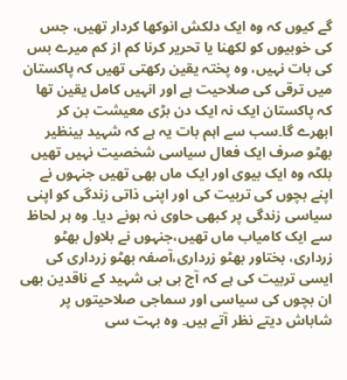گے کیوں کہ وہ ایک دلکش انوکھا کردار تھیں، جس کی خوبیوں کو لکھنا یا تحریر کرنا کم از کم میرے بس کی بات نہیں، وہ پختہ یقین رکھتی تھیں کہ پاکستان میں ترقی کی صلاحیت ہے اور انہیں کامل یقین تھا کہ پاکستان ایک نہ ایک دن بڑی معیشت بن کر ابھرے گا۔سب سے اہم بات یہ ہے کہ شہید بینظیر بھٹو صرف ایک فعال سیاسی شخصیت نہیں تھیں بلکہ وہ ایک بیوی اور ایک ماں بھی تھیں جنہوں نے اپنے بچوں کی تربیت کی اور اپنی ذاتی زندگی کو اپنی سیاسی زندگی پر کبھی حاوی نہ ہونے دیا۔ وہ ہر لحاظ سے ایک کامیاب ماں تھیں،جنہوں نے بلاول بھٹو زرداری، بختاور بھٹو زرداری،آصفہ بھٹو زرداری کی ایسی تربیت کی ہے کہ آج بی بی شہید کے ناقدین بھی ان بچوں کی سیاسی اور سماجی صلاحیتوں پر شاباش دیتے نظر آتے ہیں۔ وہ بہت سی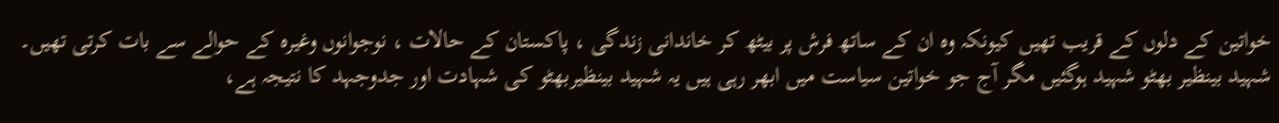خواتین کے دلوں کے قریب تھیں کیونکہ وہ ان کے ساتھ فرش پر بیٹھ کر خاندانی زندگی ، پاکستان کے حالات ، نوجوانوں وغیرہ کے حوالے سے بات کرتی تھیں۔ شہید بینظیر بھٹو شہید ہوگئیں مگر آج جو خواتین سیاست میں ابھر رہی ہیں یہ شہید بینظیربھٹو کی شہادت اور جدوجہد کا نتیجہ ہے،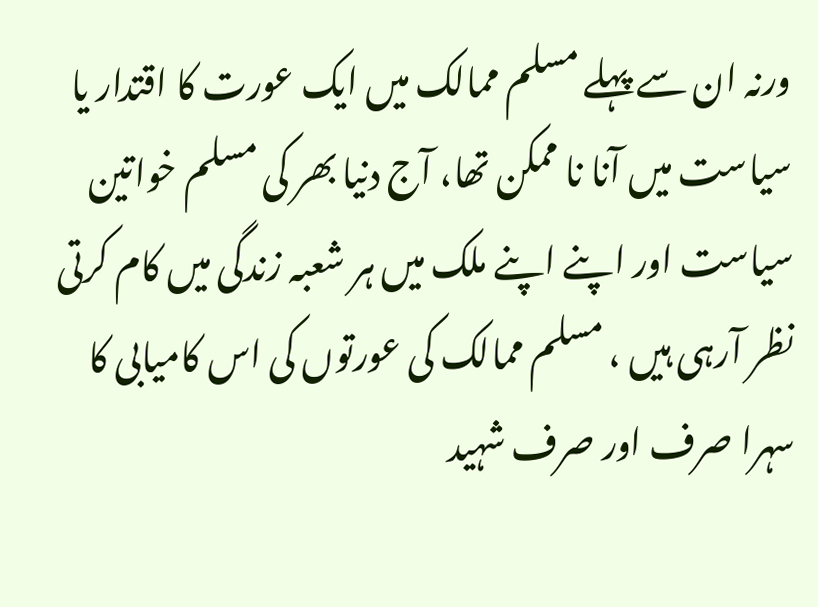ورنہ ان سے پہلے مسلم ممالک میں ایک عورت کا اقتدار یا سیاست میں آنا نا ممکن تھا، آج دنیا بھر کی مسلم خواتین سیاست اور اپنے اپنے ملک میں ہر شعبہ زندگی میں کام کرتی نظر آرہی ہیں ، مسلم ممالک کی عورتوں کی اس کامیابی کا سہرا صرف اور صرف شہید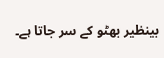بینظیر بھٹو کے سر جاتا ہے۔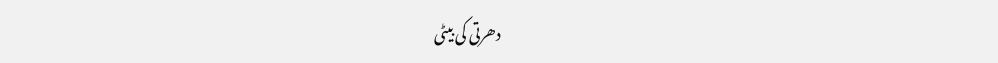دھرتی کی بیٹی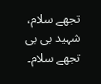تجھے سلام، شہید بی بی تجھے سلام۔